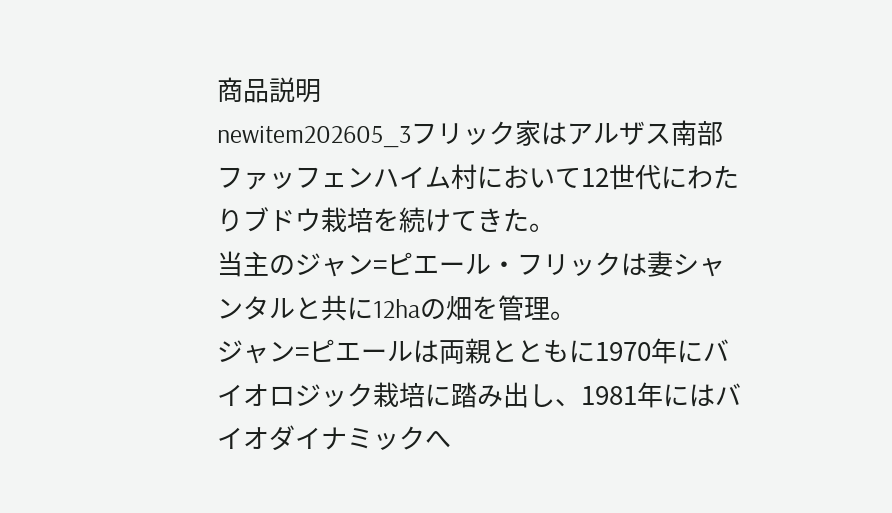商品説明
newitem202605_3フリック家はアルザス南部ファッフェンハイム村において12世代にわたりブドウ栽培を続けてきた。
当主のジャン=ピエール・フリックは妻シャンタルと共に12haの畑を管理。
ジャン=ピエールは両親とともに1970年にバイオロジック栽培に踏み出し、1981年にはバイオダイナミックへ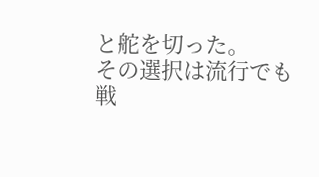と舵を切った。
その選択は流行でも戦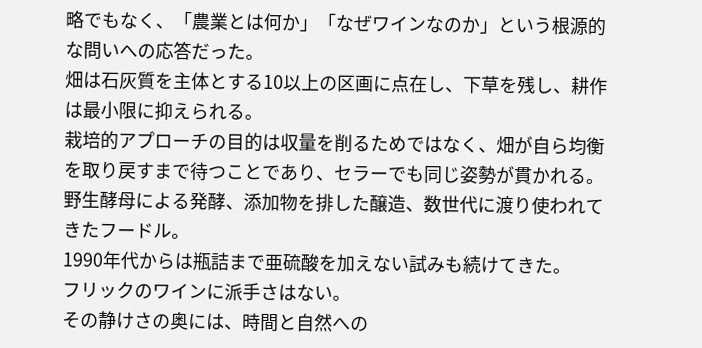略でもなく、「農業とは何か」「なぜワインなのか」という根源的な問いへの応答だった。
畑は石灰質を主体とする10以上の区画に点在し、下草を残し、耕作は最小限に抑えられる。
栽培的アプローチの目的は収量を削るためではなく、畑が自ら均衡を取り戻すまで待つことであり、セラーでも同じ姿勢が貫かれる。
野生酵母による発酵、添加物を排した醸造、数世代に渡り使われてきたフードル。
1990年代からは瓶詰まで亜硫酸を加えない試みも続けてきた。
フリックのワインに派手さはない。
その静けさの奥には、時間と自然への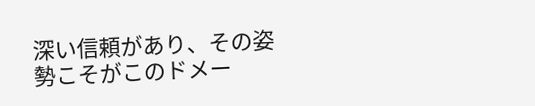深い信頼があり、その姿勢こそがこのドメー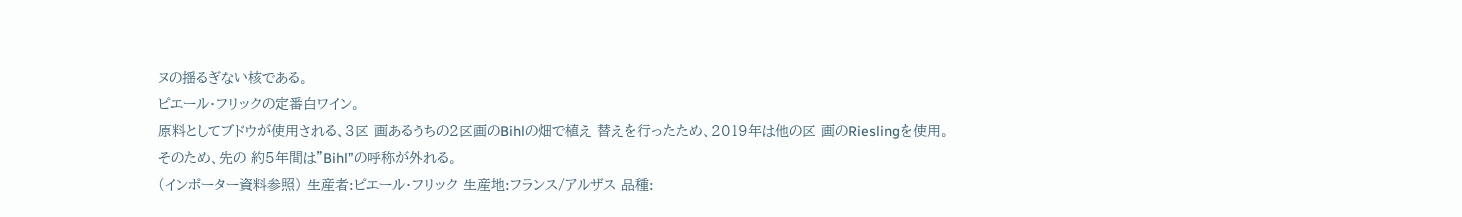ヌの揺るぎない核である。
ピエール・フリックの定番白ワイン。
原料としてブドウが使用される、3区 画あるうちの2区画のBihlの畑で植え 替えを行ったため、2019年は他の区 画のRieslingを使用。
そのため、先の 約5年間は”Bihl”の呼称が外れる。
(インポーター資料参照) 生産者:ピエール・フリック 生産地:フランス/アルザス 品種: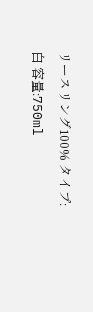リースリング100% タイプ:白 容量:750ml